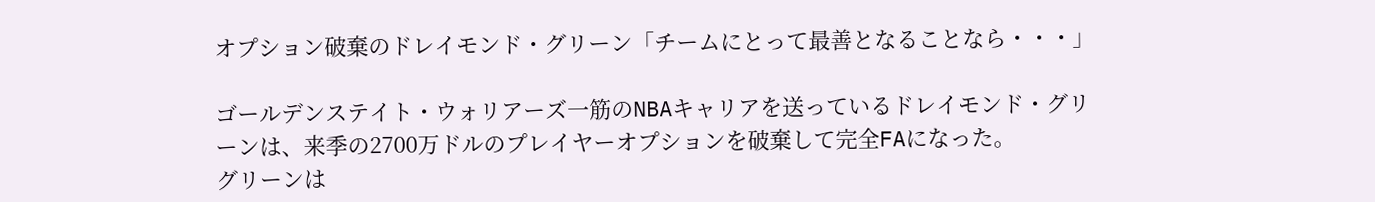オプション破棄のドレイモンド・グリーン「チームにとって最善となることなら・・・」

ゴールデンステイト・ウォリアーズ一筋のNBAキャリアを送っているドレイモンド・グリーンは、来季の2700万ドルのプレイヤーオプションを破棄して完全FAになった。
グリーンは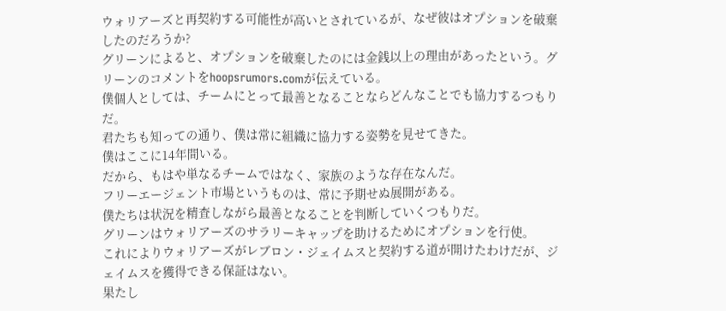ウォリアーズと再契約する可能性が高いとされているが、なぜ彼はオプションを破棄したのだろうか?
グリーンによると、オプションを破棄したのには金銭以上の理由があったという。グリーンのコメントをhoopsrumors.comが伝えている。
僕個人としては、チームにとって最善となることならどんなことでも協力するつもりだ。
君たちも知っての通り、僕は常に組織に協力する姿勢を見せてきた。
僕はここに14年間いる。
だから、もはや単なるチームではなく、家族のような存在なんだ。
フリーエージェント市場というものは、常に予期せぬ展開がある。
僕たちは状況を精査しながら最善となることを判断していくつもりだ。
グリーンはウォリアーズのサラリーキャップを助けるためにオプションを行使。
これによりウォリアーズがレブロン・ジェイムスと契約する道が開けたわけだが、ジェイムスを獲得できる保証はない。
果たし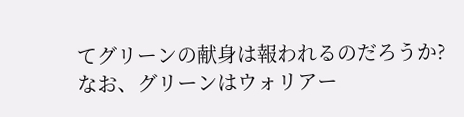てグリーンの献身は報われるのだろうか?
なお、グリーンはウォリアー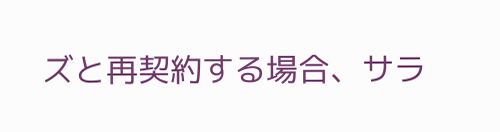ズと再契約する場合、サラ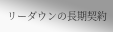リーダウンの長期契約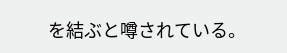を結ぶと噂されている。